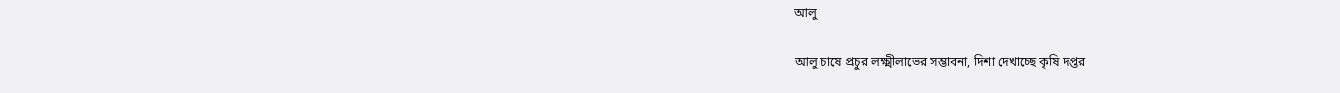আলু

আলু চাষে প্রচুর লক্ষ্মীলাভের সম্ভাবনা, দিশা দেখাচ্ছে কৃষি দপ্তর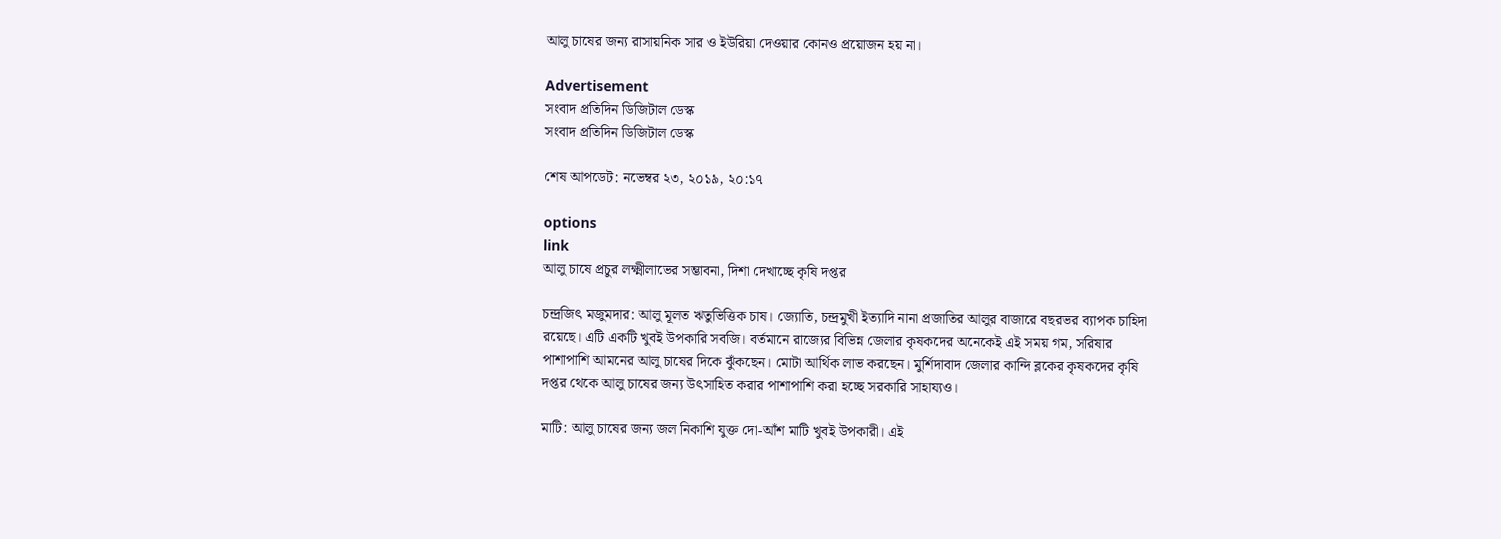আলু চাষের জন্য রাসায়নিক সার ও ইউরিয়া দেওয়ার কোনও প্রয়োজন হয় না।

Advertisement
সংবাদ প্রতিদিন ডিজিটাল ডেস্ক
সংবাদ প্রতিদিন ডিজিটাল ডেস্ক

শেষ আপডেট: নভেম্বর ২৩, ২০১৯, ২০:১৭

options
link
আলু চাষে প্রচুর লক্ষ্মীলাভের সম্ভাবনা, দিশা দেখাচ্ছে কৃষি দপ্তর

চন্দ্রজিৎ মজুমদার: আলু মূলত ঋতুভিত্তিক চাষ। জ্যোতি, চন্দ্রমুখী ইত্যাদি নানা প্রজাতির আলুর বাজারে বছরভর ব্যাপক চাহিদা রয়েছে। এটি একটি খুবই উপকারি সবজি। বর্তমানে রাজ্যের বিভিন্ন জেলার কৃষকদের অনেকেই এই সময় গম, সরিষার পাশাপাশি আমনের আলু চাষের দিকে ঝুঁকছেন। মোটা আর্থিক লাভ করছেন। মুর্শিদাবাদ জেলার কান্দি ব্লকের কৃষকদের কৃষি দপ্তর থেকে আলু চাষের জন্য উৎসাহিত করার পাশাপাশি করা হচ্ছে সরকারি সাহায্যও।

মাটি: আলু চাষের জন্য জল নিকাশি যুক্ত দো-আঁশ মাটি খুবই উপকারী। এই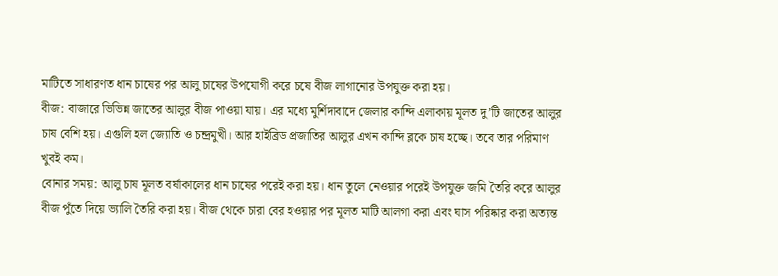মাটিতে সাধারণত ধান চাষের পর আলু চাষের উপযোগী করে চষে বীজ লাগানোর উপযুক্ত করা হয়।
বীজ: বাজারে ভিভিন্ন জাতের আলুর বীজ পাওয়া যায়। এর মধ্যে মুর্শিদাবাদে জেলার কান্দি এলাকায় মূলত দু’টি জাতের আলুর চাষ বেশি হয়। এগুলি হল জ্যোতি ও চন্দ্রমুখী। আর হাইব্রিড প্রজাতির আলুর এখন কান্দি ব্লকে চাষ হচ্ছে। তবে তার পরিমাণ খুবই কম।
বোনার সময়: আলু চাষ মূলত বর্ষাকালের ধান চাষের পরেই করা হয়। ধান তুলে নেওয়ার পরেই উপযুক্ত জমি তৈরি করে আলুর বীজ পুঁতে দিয়ে ভ্যালি তৈরি করা হয়। বীজ থেকে চারা বের হওয়ার পর মূলত মাটি আলগা করা এবং ঘাস পরিষ্কার করা অত্যন্ত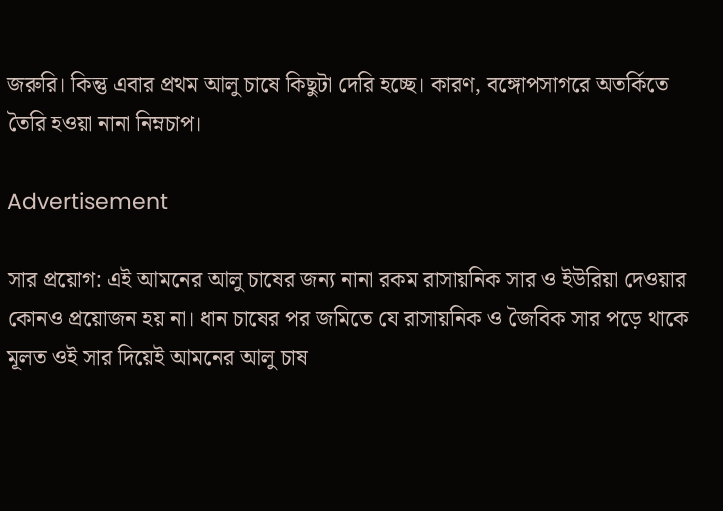জরুরি। কিন্তু এবার প্রথম আলু চাষে কিছুটা দেরি হচ্ছে। কারণ, বঙ্গোপসাগরে অতর্কিতে তৈরি হওয়া নানা নিম্নচাপ।

Advertisement

সার প্রয়োগ: এই আমনের আলু চাষের জন্য নানা রকম রাসায়নিক সার ও ইউরিয়া দেওয়ার কোনও প্রয়োজন হয় না। ধান চাষের পর জমিতে যে রাসায়নিক ও জৈবিক সার পড়ে থাকে মূলত ওই সার দিয়েই আমনের আলু চাষ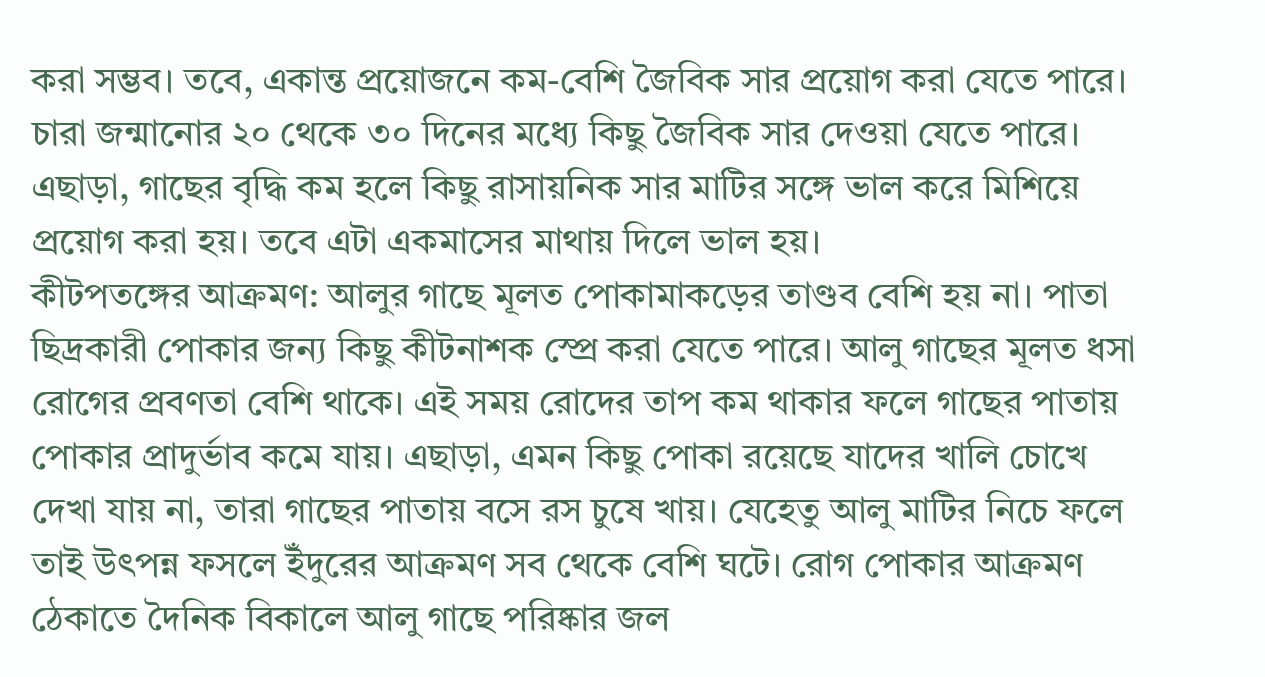করা সম্ভব। তবে, একান্ত প্রয়োজনে কম-বেশি জৈবিক সার প্রয়োগ করা যেতে পারে। চারা জন্মানোর ২০ থেকে ৩০ দিনের মধ্যে কিছু জৈবিক সার দেওয়া যেতে পারে। এছাড়া, গাছের বৃদ্ধি কম হলে কিছু রাসায়নিক সার মাটির সঙ্গে ভাল করে মিশিয়ে প্রয়োগ করা হয়। তবে এটা একমাসের মাথায় দিলে ভাল হয়।
কীটপতঙ্গের আক্রমণ: আলুর গাছে মূলত পোকামাকড়ের তাণ্ডব বেশি হয় না। পাতা ছিদ্রকারী পোকার জন্য কিছু কীটনাশক স্প্রে করা যেতে পারে। আলু গাছের মূলত ধসা রোগের প্রবণতা বেশি থাকে। এই সময় রোদের তাপ কম থাকার ফলে গাছের পাতায় পোকার প্রাদুর্ভাব কমে যায়। এছাড়া, এমন কিছু পোকা রয়েছে যাদের খালি চোখে দেখা যায় না, তারা গাছের পাতায় বসে রস চুষে খায়। যেহেতু আলু মাটির নিচে ফলে তাই উৎপন্ন ফসলে ইঁদুরের আক্রমণ সব থেকে বেশি ঘটে। রোগ পোকার আক্রমণ ঠেকাতে দৈনিক বিকালে আলু গাছে পরিষ্কার জল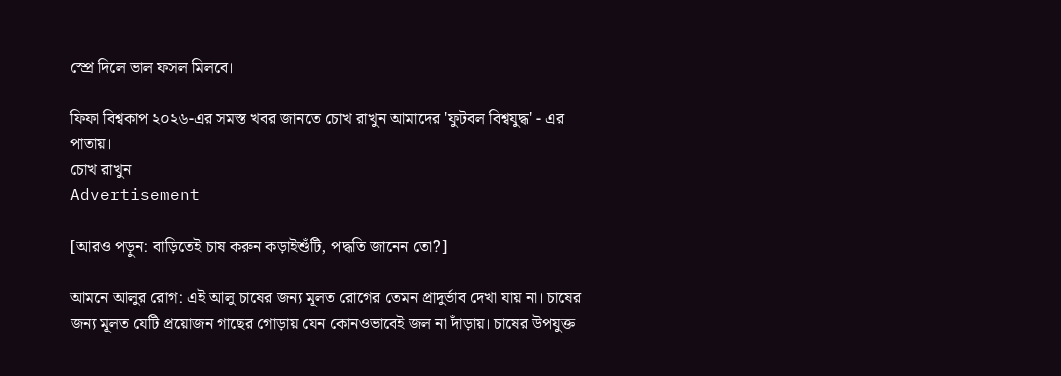স্প্রে দিলে ভাল ফসল মিলবে।

ফিফা বিশ্বকাপ ২০২৬-এর সমস্ত খবর জানতে চোখ রাখুন আমাদের 'ফুটবল বিশ্বযুদ্ধ' - এর পাতায়।
চোখ রাখুন
Advertisement

[আরও পড়ুন: বাড়িতেই চাষ করুন কড়াইশুঁটি, পদ্ধতি জানেন তো?]

আমনে আলুর রোগ: এই আলু চাষের জন্য মূলত রোগের তেমন প্রাদুর্ভাব দেখা যায় না। চাষের জন্য মূলত যেটি প্রয়োজন গাছের গোড়ায় যেন কোনওভাবেই জল না দাঁড়ায়। চাষের উপযুক্ত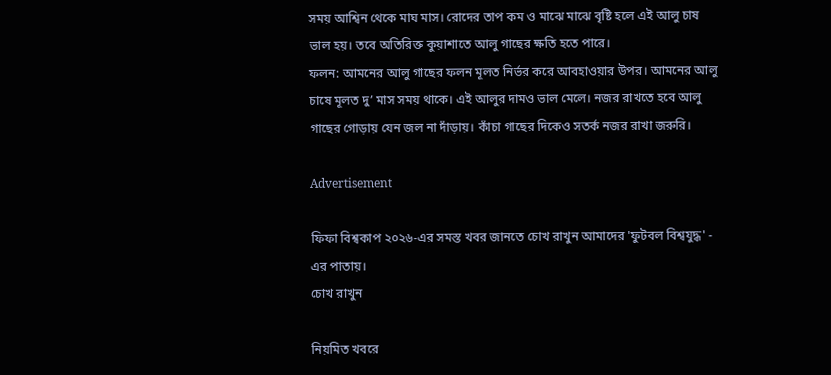সময় আশ্বিন থেকে মাঘ মাস। রোদের তাপ কম ও মাঝে মাঝে বৃষ্টি হলে এই আলু চাষ ভাল হয়। তবে অতিরিক্ত কুয়াশাতে আলু গাছের ক্ষতি হতে পারে।
ফলন: আমনের আলু গাছের ফলন মূলত নির্ভর করে আবহাওয়ার উপর। আমনের আলু চাষে মূলত দু’ মাস সময় থাকে। এই আলুর দামও ভাল মেলে। নজর রাখতে হবে আলু গাছের গোড়ায় যেন জল না দাঁড়ায়। কাঁচা গাছের দিকেও সতর্ক নজর রাখা জরুরি।

Advertisement

ফিফা বিশ্বকাপ ২০২৬-এর সমস্ত খবর জানতে চোখ রাখুন আমাদের 'ফুটবল বিশ্বযুদ্ধ' - এর পাতায়।
চোখ রাখুন

নিয়মিত খবরে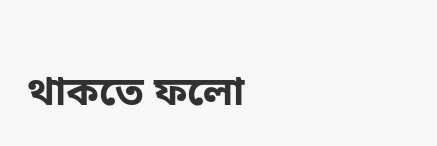থাকতে ফলো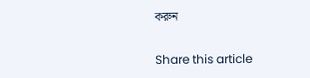করুন

Share this article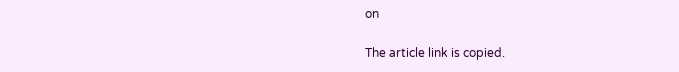on

The article link is copied.